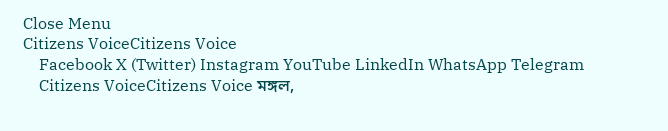Close Menu
Citizens VoiceCitizens Voice
    Facebook X (Twitter) Instagram YouTube LinkedIn WhatsApp Telegram
    Citizens VoiceCitizens Voice মঙ্গল,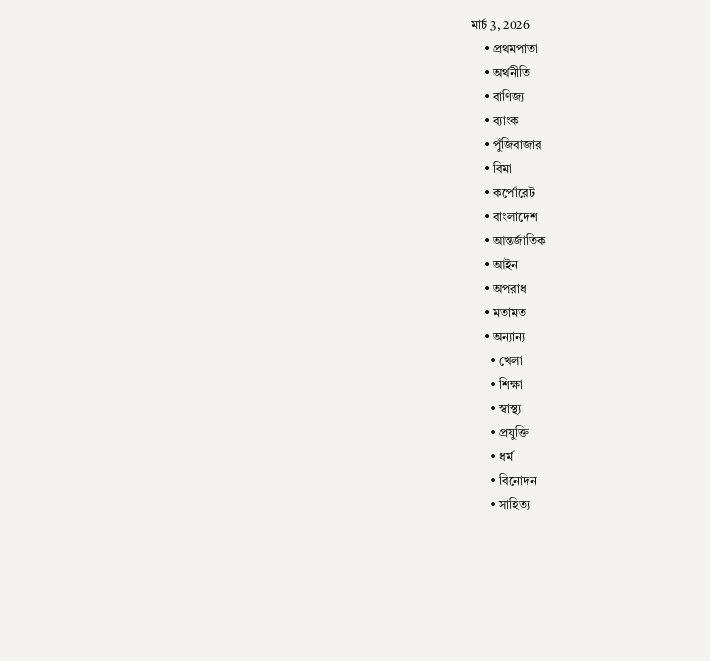মার্চ 3, 2026
    • প্রথমপাতা
    • অর্থনীতি
    • বাণিজ্য
    • ব্যাংক
    • পুঁজিবাজার
    • বিমা
    • কর্পোরেট
    • বাংলাদেশ
    • আন্তর্জাতিক
    • আইন
    • অপরাধ
    • মতামত
    • অন্যান্য
      • খেলা
      • শিক্ষা
      • স্বাস্থ্য
      • প্রযুক্তি
      • ধর্ম
      • বিনোদন
      • সাহিত্য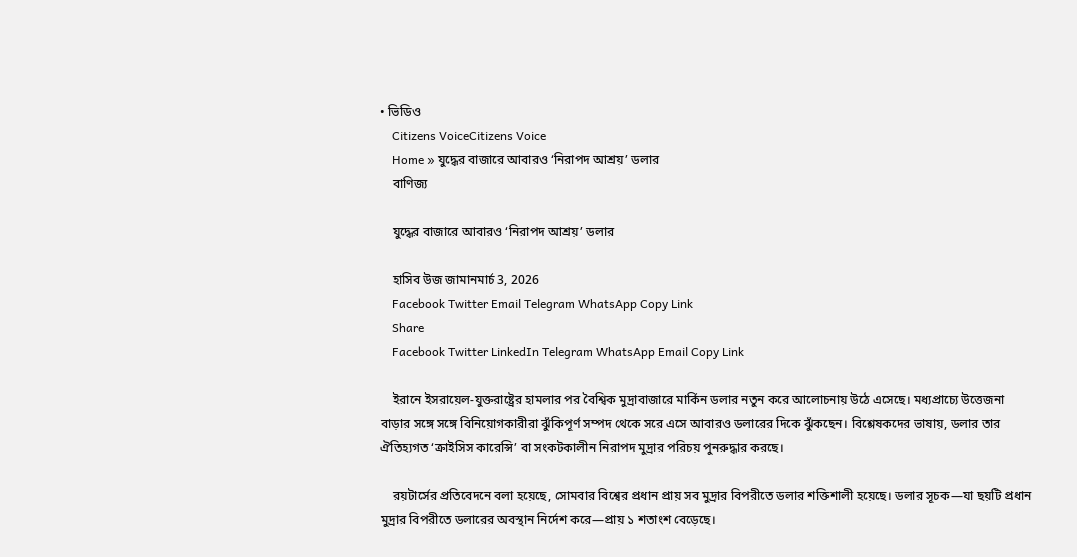• ভিডিও
    Citizens VoiceCitizens Voice
    Home » যুদ্ধের বাজারে আবারও ‘নিরাপদ আশ্রয়’ ডলার
    বাণিজ্য

    যুদ্ধের বাজারে আবারও ‘নিরাপদ আশ্রয়’ ডলার

    হাসিব উজ জামানমার্চ 3, 2026
    Facebook Twitter Email Telegram WhatsApp Copy Link
    Share
    Facebook Twitter LinkedIn Telegram WhatsApp Email Copy Link

    ইরানে ইসরায়েল-যুক্তরাষ্ট্রের হামলার পর বৈশ্বিক মুদ্রাবাজারে মার্কিন ডলার নতুন করে আলোচনায় উঠে এসেছে। মধ্যপ্রাচ্যে উত্তেজনা বাড়ার সঙ্গে সঙ্গে বিনিয়োগকারীরা ঝুঁকিপূর্ণ সম্পদ থেকে সরে এসে আবারও ডলারের দিকে ঝুঁকছেন। বিশ্লেষকদের ভাষায়, ডলার তার ঐতিহ্যগত ‘ক্রাইসিস কারেন্সি’ বা সংকটকালীন নিরাপদ মুদ্রার পরিচয় পুনরুদ্ধার করছে।

    রয়টার্সের প্রতিবেদনে বলা হয়েছে, সোমবার বিশ্বের প্রধান প্রায় সব মুদ্রার বিপরীতে ডলার শক্তিশালী হয়েছে। ডলার সূচক—যা ছয়টি প্রধান মুদ্রার বিপরীতে ডলারের অবস্থান নির্দেশ করে—প্রায় ১ শতাংশ বেড়েছে।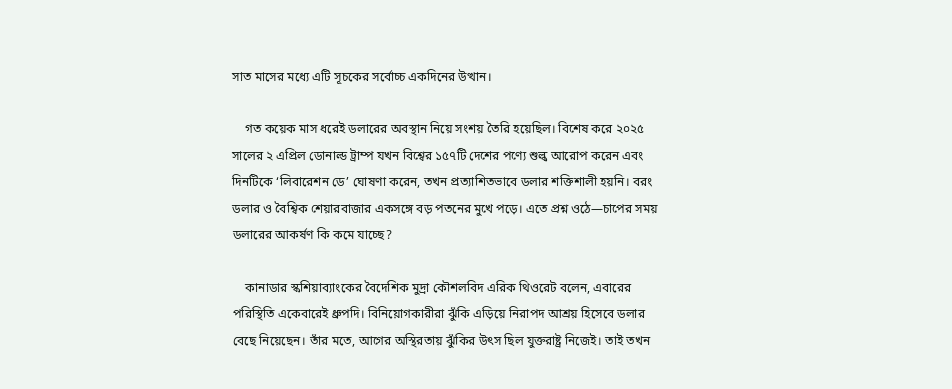সাত মাসের মধ্যে এটি সূচকের সর্বোচ্চ একদিনের উত্থান।

    গত কয়েক মাস ধরেই ডলারের অবস্থান নিয়ে সংশয় তৈরি হয়েছিল। বিশেষ করে ২০২৫ সালের ২ এপ্রিল ডোনাল্ড ট্রাম্প যখন বিশ্বের ১৫৭টি দেশের পণ্যে শুল্ক আরোপ করেন এবং দিনটিকে ‘লিবারেশন ডে’ ঘোষণা করেন, তখন প্রত্যাশিতভাবে ডলার শক্তিশালী হয়নি। বরং ডলার ও বৈশ্বিক শেয়ারবাজার একসঙ্গে বড় পতনের মুখে পড়ে। এতে প্রশ্ন ওঠে—চাপের সময় ডলারের আকর্ষণ কি কমে যাচ্ছে?

    কানাডার স্কশিয়াব্যাংকের বৈদেশিক মুদ্রা কৌশলবিদ এরিক থিওরেট বলেন, এবারের পরিস্থিতি একেবারেই ধ্রুপদি। বিনিয়োগকারীরা ঝুঁকি এড়িয়ে নিরাপদ আশ্রয় হিসেবে ডলার বেছে নিয়েছেন। তাঁর মতে, আগের অস্থিরতায় ঝুঁকির উৎস ছিল যুক্তরাষ্ট্র নিজেই। তাই তখন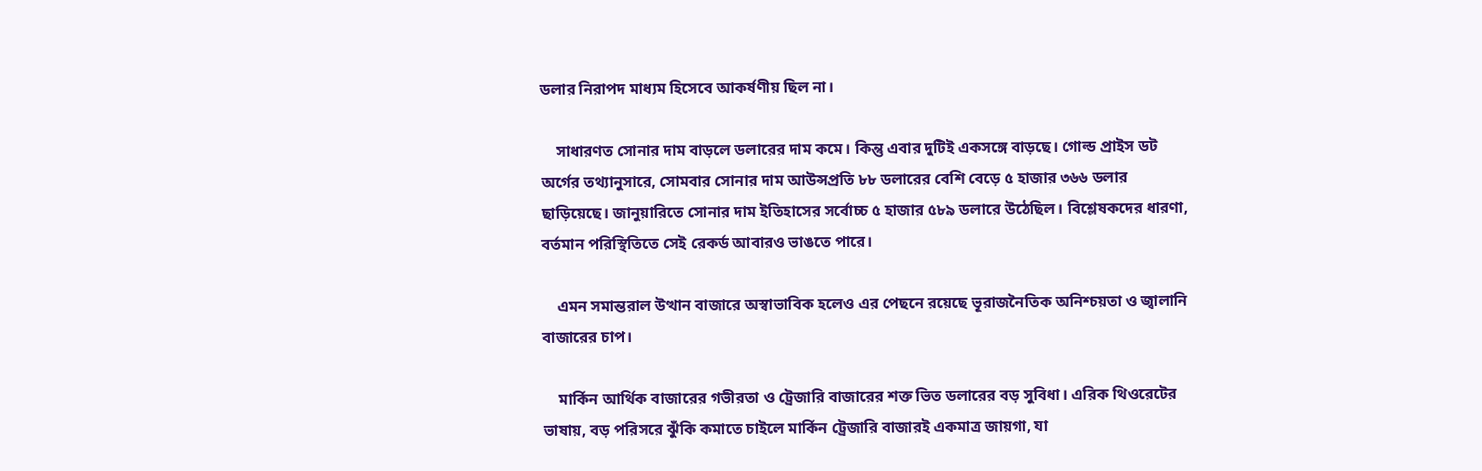ডলার নিরাপদ মাধ্যম হিসেবে আকর্ষণীয় ছিল না।

    সাধারণত সোনার দাম বাড়লে ডলারের দাম কমে। কিন্তু এবার দুটিই একসঙ্গে বাড়ছে। গোল্ড প্রাইস ডট অর্গের তথ্যানুসারে, সোমবার সোনার দাম আউন্সপ্রতি ৮৮ ডলারের বেশি বেড়ে ৫ হাজার ৩৬৬ ডলার ছাড়িয়েছে। জানুয়ারিতে সোনার দাম ইতিহাসের সর্বোচ্চ ৫ হাজার ৫৮৯ ডলারে উঠেছিল। বিশ্লেষকদের ধারণা, বর্তমান পরিস্থিতিতে সেই রেকর্ড আবারও ভাঙতে পারে।

    এমন সমান্তরাল উত্থান বাজারে অস্বাভাবিক হলেও এর পেছনে রয়েছে ভূরাজনৈতিক অনিশ্চয়তা ও জ্বালানি বাজারের চাপ।

    মার্কিন আর্থিক বাজারের গভীরতা ও ট্রেজারি বাজারের শক্ত ভিত ডলারের বড় সুবিধা। এরিক থিওরেটের ভাষায়, বড় পরিসরে ঝুঁকি কমাতে চাইলে মার্কিন ট্রেজারি বাজারই একমাত্র জায়গা, যা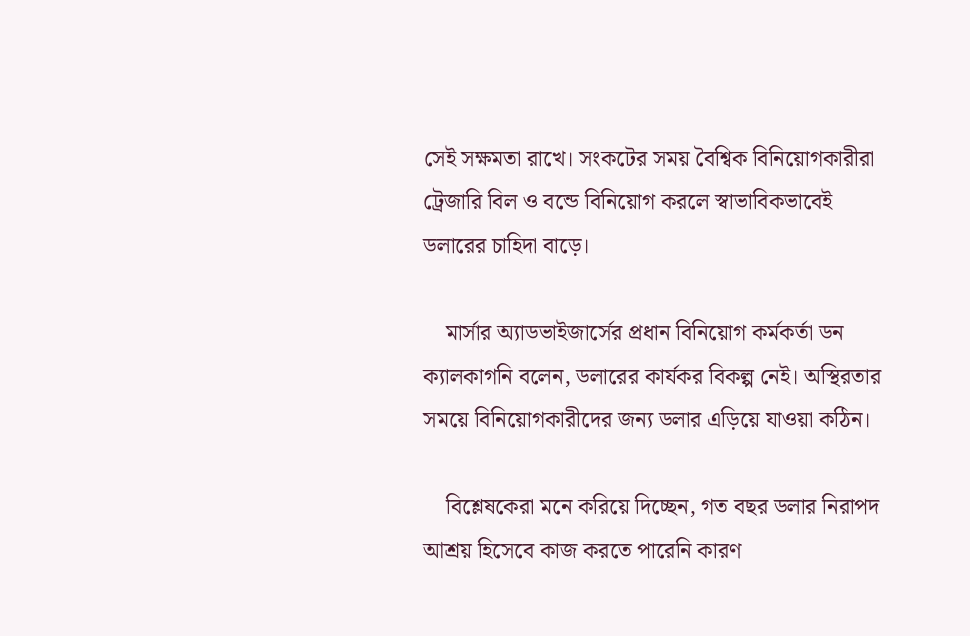সেই সক্ষমতা রাখে। সংকটের সময় বৈশ্বিক বিনিয়োগকারীরা ট্রেজারি বিল ও বন্ডে বিনিয়োগ করলে স্বাভাবিকভাবেই ডলারের চাহিদা বাড়ে।

    মার্সার অ্যাডভাইজার্সের প্রধান বিনিয়োগ কর্মকর্তা ডন ক্যালকাগনি বলেন, ডলারের কার্যকর বিকল্প নেই। অস্থিরতার সময়ে বিনিয়োগকারীদের জন্য ডলার এড়িয়ে যাওয়া কঠিন।

    বিশ্লেষকেরা মনে করিয়ে দিচ্ছেন, গত বছর ডলার নিরাপদ আশ্রয় হিসেবে কাজ করতে পারেনি কারণ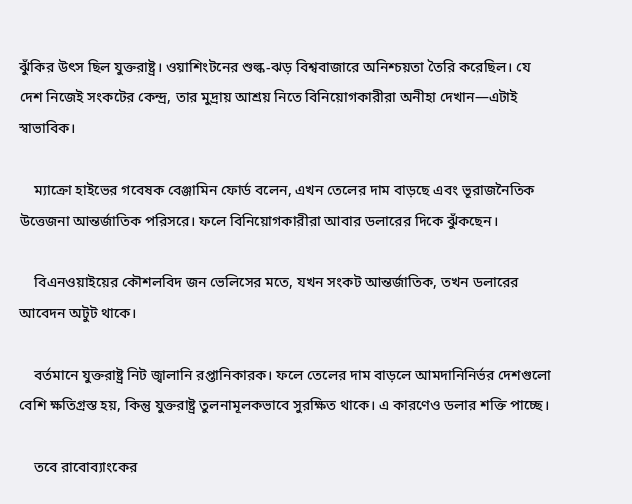ঝুঁকির উৎস ছিল যুক্তরাষ্ট্র। ওয়াশিংটনের শুল্ক-ঝড় বিশ্ববাজারে অনিশ্চয়তা তৈরি করেছিল। যে দেশ নিজেই সংকটের কেন্দ্র, তার মুদ্রায় আশ্রয় নিতে বিনিয়োগকারীরা অনীহা দেখান—এটাই স্বাভাবিক।

    ম্যাক্রো হাইভের গবেষক বেঞ্জামিন ফোর্ড বলেন, এখন তেলের দাম বাড়ছে এবং ভূরাজনৈতিক উত্তেজনা আন্তর্জাতিক পরিসরে। ফলে বিনিয়োগকারীরা আবার ডলারের দিকে ঝুঁকছেন।

    বিএনওয়াইয়ের কৌশলবিদ জন ভেলিসের মতে, যখন সংকট আন্তর্জাতিক, তখন ডলারের আবেদন অটুট থাকে।

    বর্তমানে যুক্তরাষ্ট্র নিট জ্বালানি রপ্তানিকারক। ফলে তেলের দাম বাড়লে আমদানিনির্ভর দেশগুলো বেশি ক্ষতিগ্রস্ত হয়, কিন্তু যুক্তরাষ্ট্র তুলনামূলকভাবে সুরক্ষিত থাকে। এ কারণেও ডলার শক্তি পাচ্ছে।

    তবে রাবোব্যাংকের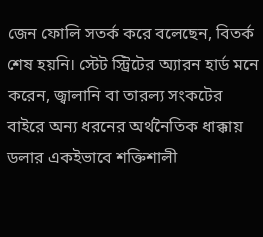জেন ফোলি সতর্ক করে বলেছেন, বিতর্ক শেষ হয়নি। স্টেট স্ট্রিটের অ্যারন হার্ড মনে করেন, জ্বালানি বা তারল্য সংকটের বাইরে অন্য ধরনের অর্থনৈতিক ধাক্কায় ডলার একইভাবে শক্তিশালী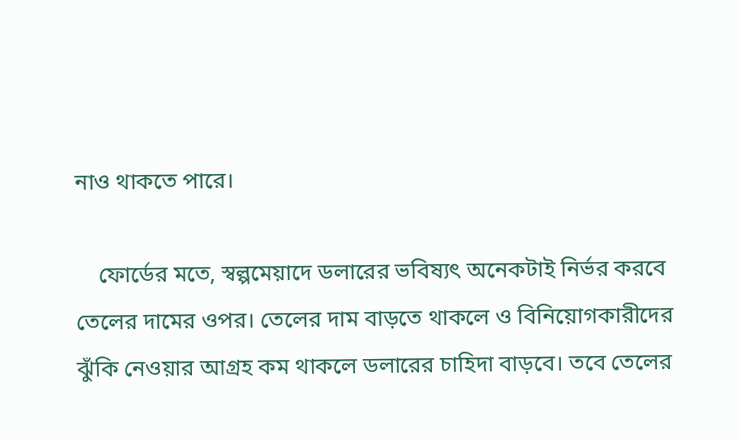নাও থাকতে পারে।

    ফোর্ডের মতে, স্বল্পমেয়াদে ডলারের ভবিষ্যৎ অনেকটাই নির্ভর করবে তেলের দামের ওপর। তেলের দাম বাড়তে থাকলে ও বিনিয়োগকারীদের ঝুঁকি নেওয়ার আগ্রহ কম থাকলে ডলারের চাহিদা বাড়বে। তবে তেলের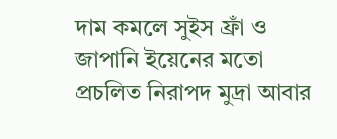দাম কমলে সুইস ফ্রাঁ ও জাপানি ইয়েনের মতো প্রচলিত নিরাপদ মুদ্রা আবার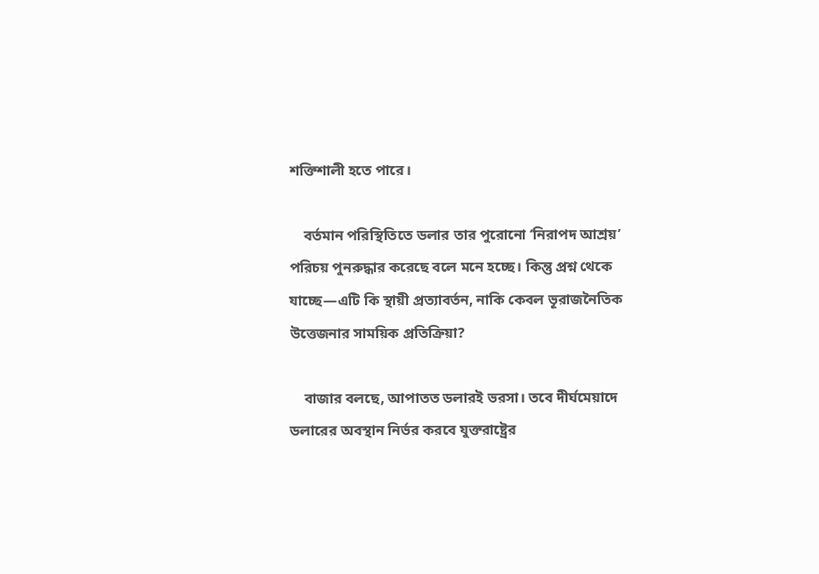শক্তিশালী হতে পারে।

    বর্তমান পরিস্থিতিতে ডলার তার পুরোনো ‘নিরাপদ আশ্রয়’ পরিচয় পুনরুদ্ধার করেছে বলে মনে হচ্ছে। কিন্তু প্রশ্ন থেকে যাচ্ছে—এটি কি স্থায়ী প্রত্যাবর্তন, নাকি কেবল ভূরাজনৈতিক উত্তেজনার সাময়িক প্রতিক্রিয়া?

    বাজার বলছে, আপাতত ডলারই ভরসা। তবে দীর্ঘমেয়াদে ডলারের অবস্থান নির্ভর করবে যুক্তরাষ্ট্রের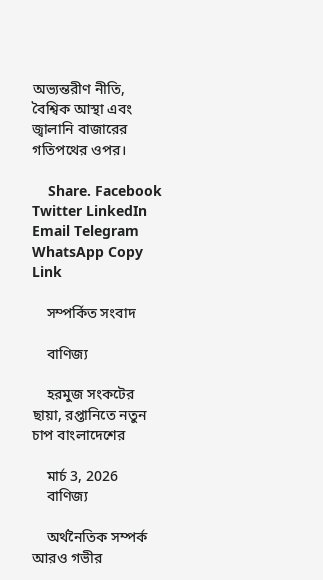অভ্যন্তরীণ নীতি, বৈশ্বিক আস্থা এবং জ্বালানি বাজারের গতিপথের ওপর।

    Share. Facebook Twitter LinkedIn Email Telegram WhatsApp Copy Link

    সম্পর্কিত সংবাদ

    বাণিজ্য

    হরমুজ সংকটের ছায়া, রপ্তানিতে নতুন চাপ বাংলাদেশের

    মার্চ 3, 2026
    বাণিজ্য

    অর্থনৈতিক সম্পর্ক আরও গভীর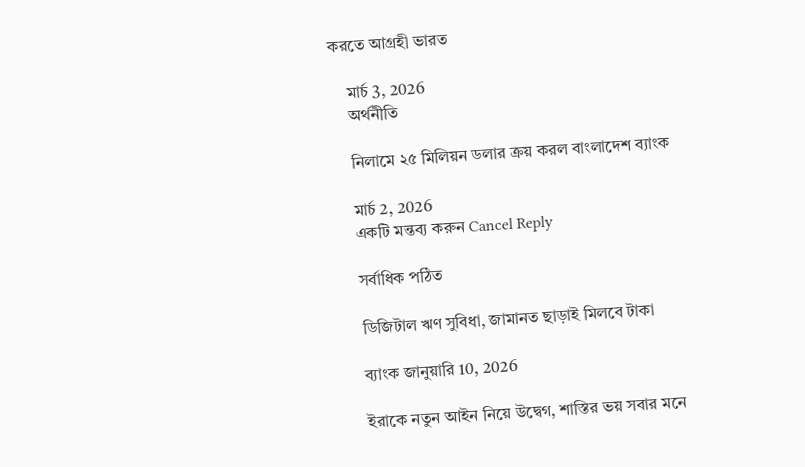করতে আগ্রহী ভারত

    মার্চ 3, 2026
    অর্থনীতি

    নিলামে ২৫ মিলিয়ন ডলার ক্রয় করল বাংলাদেশ ব্যাংক

    মার্চ 2, 2026
    একটি মন্তব্য করুন Cancel Reply

    সর্বাধিক পঠিত

    ডিজিটাল ঋণ সুবিধা, জামানত ছাড়াই মিলবে টাকা

    ব্যাংক জানুয়ারি 10, 2026

    ইরাকে নতুন আইন নিয়ে উদ্বেগ, শাস্তির ভয় সবার মনে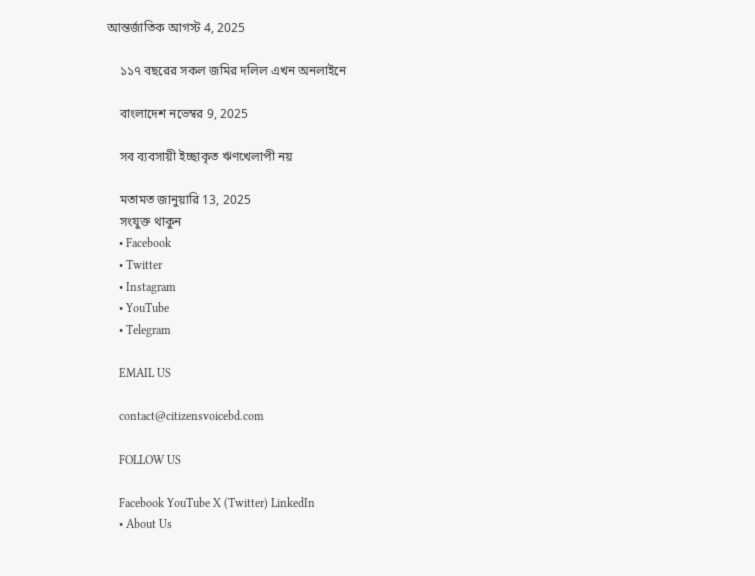আন্তর্জাতিক আগস্ট 4, 2025

    ১১৭ বছরের সকল জমির দলিল এখন অনলাইনে

    বাংলাদেশ নভেম্বর 9, 2025

    সব ব্যবসায়ী ইচ্ছাকৃত ঋণখেলাপী নয়

    মতামত জানুয়ারি 13, 2025
    সংযুক্ত থাকুন
    • Facebook
    • Twitter
    • Instagram
    • YouTube
    • Telegram

    EMAIL US

    contact@citizensvoicebd.com

    FOLLOW US

    Facebook YouTube X (Twitter) LinkedIn
    • About Us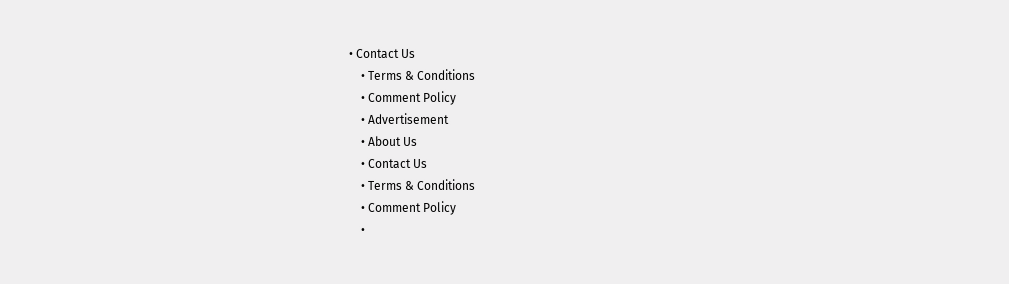• Contact Us
    • Terms & Conditions
    • Comment Policy
    • Advertisement
    • About Us
    • Contact Us
    • Terms & Conditions
    • Comment Policy
    •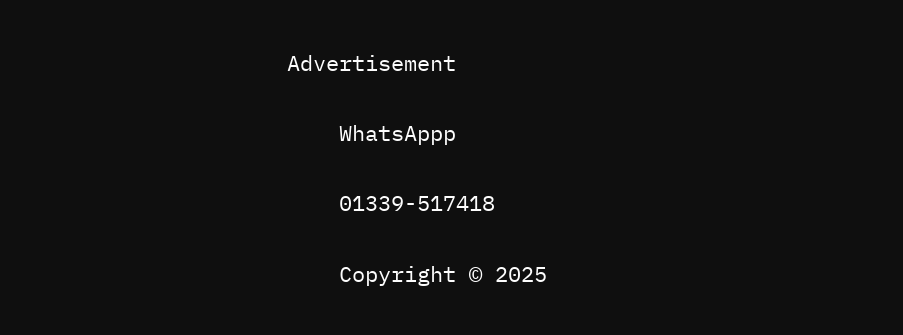Advertisement

    WhatsAppp

    01339-517418

    Copyright © 2025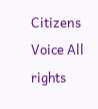Citizens Voice All rights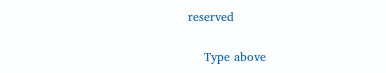reserved

    Type above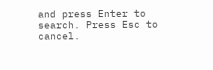and press Enter to search. Press Esc to cancel.